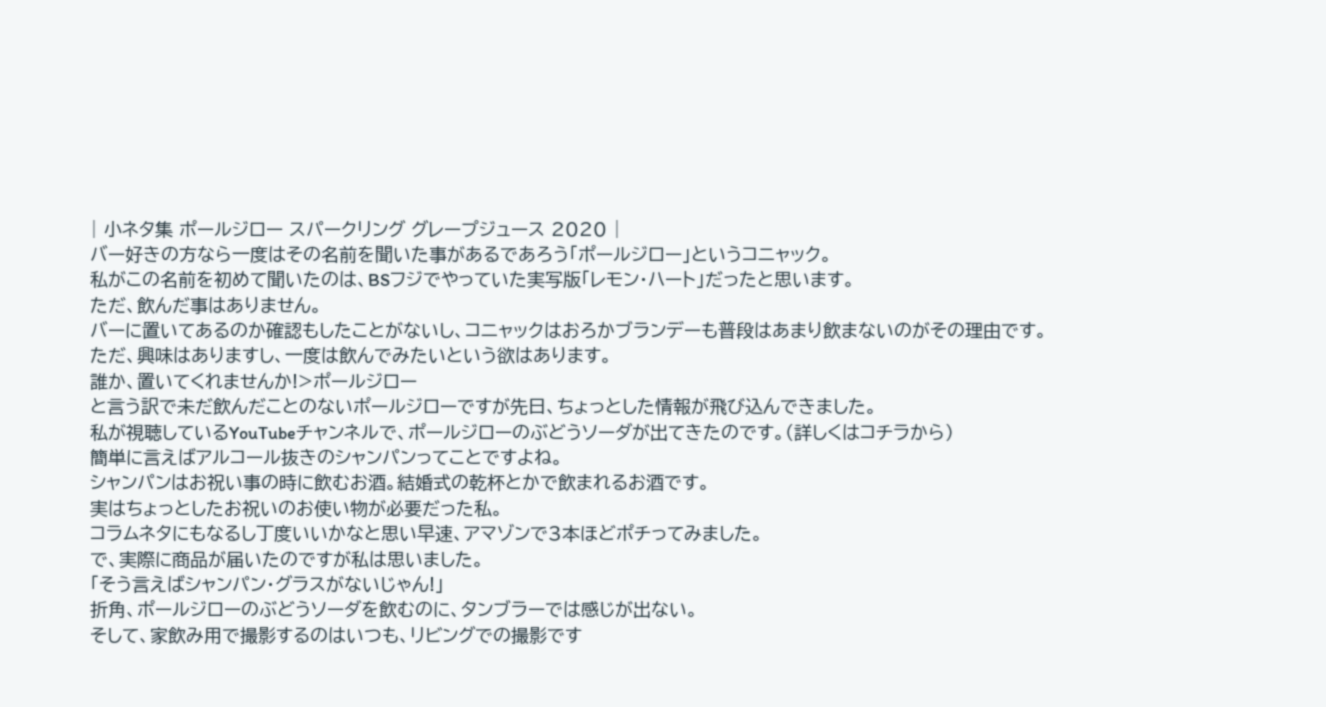| 小ネタ集 ポールジロー スパークリング グレープジュース 2020 |
バー好きの方なら一度はその名前を聞いた事があるであろう「ポールジロー」というコニャック。
私がこの名前を初めて聞いたのは、BSフジでやっていた実写版「レモン・ハート」だったと思います。
ただ、飲んだ事はありません。
バーに置いてあるのか確認もしたことがないし、コニャックはおろかブランデーも普段はあまり飲まないのがその理由です。
ただ、興味はありますし、一度は飲んでみたいという欲はあります。
誰か、置いてくれませんか!>ポールジロー
と言う訳で未だ飲んだことのないポールジローですが先日、ちょっとした情報が飛び込んできました。
私が視聴しているYouTubeチャンネルで、ポールジローのぶどうソーダが出てきたのです。(詳しくはコチラから)
簡単に言えばアルコール抜きのシャンパンってことですよね。
シャンパンはお祝い事の時に飲むお酒。結婚式の乾杯とかで飲まれるお酒です。
実はちょっとしたお祝いのお使い物が必要だった私。
コラムネタにもなるし丁度いいかなと思い早速、アマゾンで3本ほどポチってみました。
で、実際に商品が届いたのですが私は思いました。
「そう言えばシャンパン・グラスがないじゃん!」
折角、ポールジローのぶどうソーダを飲むのに、タンブラーでは感じが出ない。
そして、家飲み用で撮影するのはいつも、リビングでの撮影です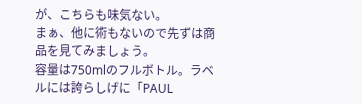が、こちらも味気ない。
まぁ、他に術もないので先ずは商品を見てみましょう。
容量は750mlのフルボトル。ラベルには誇らしげに「PAUL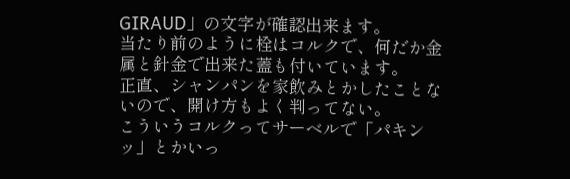GIRAUD」の文字が確認出来ます。
当たり前のように栓はコルクで、何だか金属と針金で出来た蓋も付いています。
正直、シャンパンを家飲みとかしたことないので、開け方もよく判ってない。
こういうコルクってサーベルで「パキンッ」とかいっ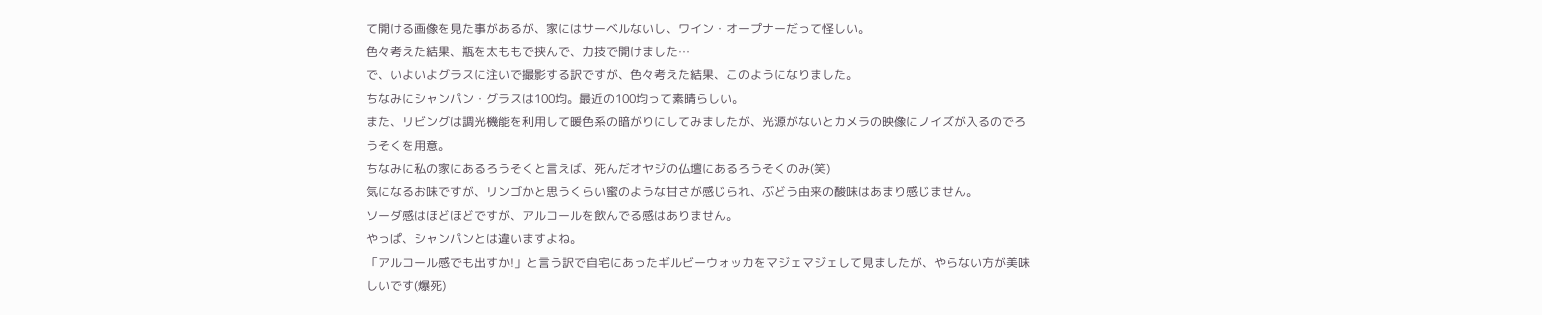て開ける画像を見た事があるが、家にはサーベルないし、ワイン・オープナーだって怪しい。
色々考えた結果、瓶を太ももで挟んで、力技で開けました…
で、いよいよグラスに注いで撮影する訳ですが、色々考えた結果、このようになりました。
ちなみにシャンパン・グラスは100均。最近の100均って素晴らしい。
また、リビングは調光機能を利用して暖色系の暗がりにしてみましたが、光源がないとカメラの映像にノイズが入るのでろうそくを用意。
ちなみに私の家にあるろうそくと言えば、死んだオヤジの仏壇にあるろうそくのみ(笑)
気になるお味ですが、リンゴかと思うくらい蜜のような甘さが感じられ、ぶどう由来の酸味はあまり感じません。
ソーダ感はほどほどですが、アルコールを飲んでる感はありません。
やっぱ、シャンパンとは違いますよね。
「アルコール感でも出すか!」と言う訳で自宅にあったギルビーウォッカをマジェマジェして見ましたが、やらない方が美味しいです(爆死)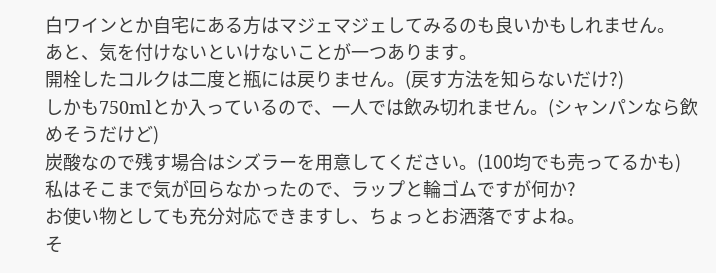白ワインとか自宅にある方はマジェマジェしてみるのも良いかもしれません。
あと、気を付けないといけないことが一つあります。
開栓したコルクは二度と瓶には戻りません。(戻す方法を知らないだけ?)
しかも750mlとか入っているので、一人では飲み切れません。(シャンパンなら飲めそうだけど)
炭酸なので残す場合はシズラーを用意してください。(100均でも売ってるかも)
私はそこまで気が回らなかったので、ラップと輪ゴムですが何か?
お使い物としても充分対応できますし、ちょっとお洒落ですよね。
そ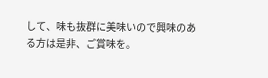して、味も抜群に美味いので興味のある方は是非、ご賞味を。